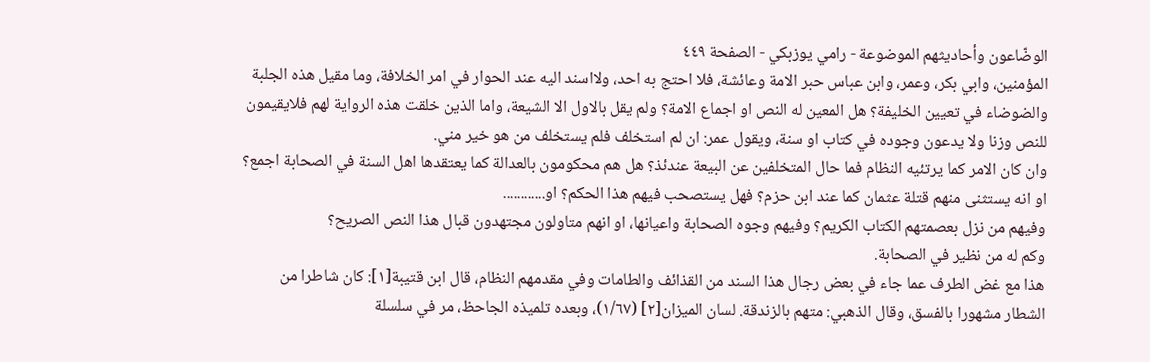الوضّاعون وأحاديثهم الموضوعة - رامي يوزبكي - الصفحة ٤٤٩
المؤمنين، وابي بكر، وعمر، وابن عباس حبر الامة وعائشة، فلا احتج به احد، ولااسند اليه عند الحوار في امر الخلافة، وما مقيل هذه الجلبة والضوضاء في تعيين الخليفة؟ هل المعين له النص او اجماع الامة؟ ولم يقل بالاول الا الشيعة، واما الذين خلقت هذه الرواية لهم فلايقيمون للنص وزنا ولا يدعون وجوده في كتاب او سنة، ويقول عمر: ان لم استخلف فلم يستخلف من هو خير مني.
وان كان الامر كما يرتئيه النظام فما حال المتخلفين عن البيعة عندئذ؟ هل هم محكومون بالعدالة كما يعتقدها اهل السنة في الصحابة اجمع؟ او انه يستثنى منهم قتلة عثمان كما عند ابن حزم؟ فهل يستصحب فيهم هذا الحكم؟ او............
وفيهم من نزل بعصمتهم الكتاب الكريم؟ وفيهم وجوه الصحابة واعيانها، او انهم متاولون مجتهدون قبال هذا النص الصريح؟
وكم له من نظير في الصحابة.
هذا مع غض الطرف عما جاء في بعض رجال هذا السند من القذائف والطامات وفي مقدمهم النظام، قال ابن قتيبة[١]: كان شاطرا من الشطار مشهورا بالفسق، وقال الذهبي: متهم بالزندقة. لسان الميزان[٢] (١/٦٧)، وبعده تلميذه الجاحظ، مر في سلسلة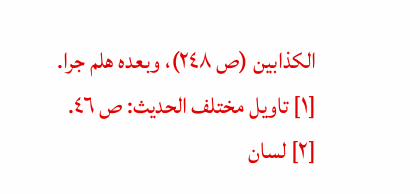الكذابين (ص ٢٤٨)، وبعده هلم جرا.
[١] تاويل مختلف الحديث: ص ٤٦.
[٢] لسان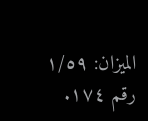الميزان: ١/٥٩ رقم ١٧٤.